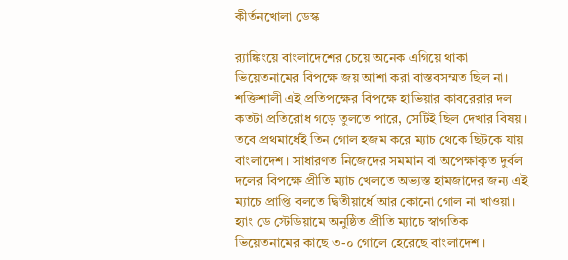কীর্তনখোলা ডেস্ক

র‌্যাঙ্কিংয়ে বাংলাদেশের চেয়ে অনেক এগিয়ে থাকা ভিয়েতনামের বিপক্ষে জয় আশা করা বাস্তবসম্মত ছিল না। শক্তিশালী এই প্রতিপক্ষের বিপক্ষে হাভিয়ার কাবরেরার দল কতটা প্রতিরোধ গড়ে তুলতে পারে, সেটিই ছিল দেখার বিষয়। তবে প্রথমার্ধেই তিন গোল হজম করে ম্যাচ থেকে ছিটকে যায় বাংলাদেশ। সাধারণত নিজেদের সমমান বা অপেক্ষাকৃত দুর্বল দলের বিপক্ষে প্রীতি ম্যাচ খেলতে অভ্যস্ত হামজাদের জন্য এই ম্যাচে প্রাপ্তি বলতে দ্বিতীয়ার্ধে আর কোনো গোল না খাওয়া। হ্যাং ডে স্টেডিয়ামে অনুষ্ঠিত প্রীতি ম্যাচে স্বাগতিক ভিয়েতনামের কাছে ৩-০ গোলে হেরেছে বাংলাদেশ।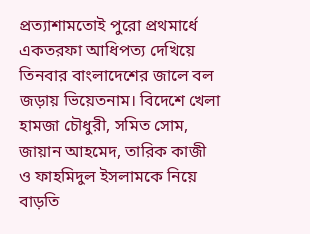প্রত্যাশামতোই পুরো প্রথমার্ধে একতরফা আধিপত্য দেখিয়ে তিনবার বাংলাদেশের জালে বল জড়ায় ভিয়েতনাম। বিদেশে খেলা হামজা চৌধুরী, সমিত সোম, জায়ান আহমেদ, তারিক কাজী ও ফাহমিদুল ইসলামকে নিয়ে বাড়তি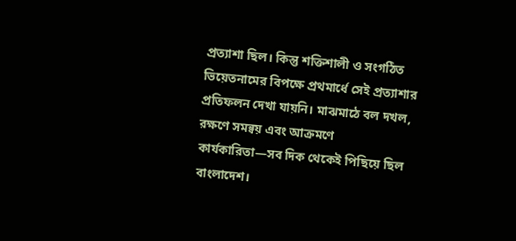প্রত্যাশা ছিল। কিন্তু শক্তিশালী ও সংগঠিত ভিয়েতনামের বিপক্ষে প্রথমার্ধে সেই প্রত্যাশার প্রতিফলন দেখা যায়নি। মাঝমাঠে বল দখল, রক্ষণে সমন্বয় এবং আক্রমণে কার্যকারিতা—সব দিক থেকেই পিছিয়ে ছিল বাংলাদেশ।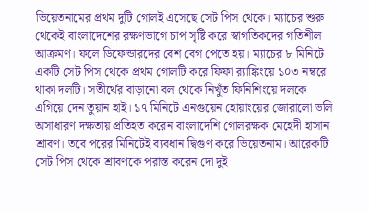ভিয়েতনামের প্রথম দুটি গোলই এসেছে সেট পিস থেকে। ম্যাচের শুরু থেকেই বাংলাদেশের রক্ষণভাগে চাপ সৃষ্টি করে স্বাগতিকদের গতিশীল আক্রমণ। ফলে ডিফেন্ডারদের বেশ বেগ পেতে হয়। ম্যাচের ৮ মিনিটে একটি সেট পিস থেকে প্রথম গোলটি করে ফিফা র‌্যাঙ্কিংয়ে ১০৩ নম্বরে থাকা দলটি। সতীর্থের বাড়ানো বল থেকে নিখুঁত ফিনিশিংয়ে দলকে এগিয়ে দেন তুয়ান হাই। ১৭ মিনিটে এনগুয়েন হোয়াংয়ের জোরালো ভলি অসাধারণ দক্ষতায় প্রতিহত করেন বাংলাদেশি গোলরক্ষক মেহেদী হাসান শ্রাবণ। তবে পরের মিনিটেই ব্যবধান দ্বিগুণ করে ভিয়েতনাম। আরেকটি সেট পিস থেকে শ্রাবণকে পরাস্ত করেন দো দুই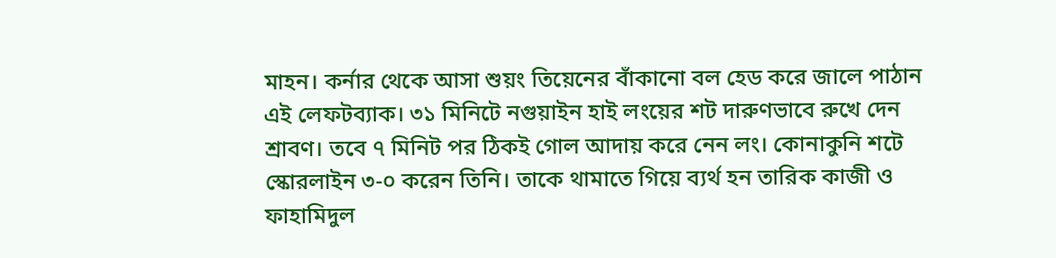মাহন। কর্নার থেকে আসা শুয়ং তিয়েনের বাঁকানো বল হেড করে জালে পাঠান এই লেফটব্যাক। ৩১ মিনিটে নগুয়াইন হাই লংয়ের শট দারুণভাবে রুখে দেন শ্রাবণ। তবে ৭ মিনিট পর ঠিকই গোল আদায় করে নেন লং। কোনাকুনি শটে স্কোরলাইন ৩-০ করেন তিনি। তাকে থামাতে গিয়ে ব্যর্থ হন তারিক কাজী ও ফাহামিদুল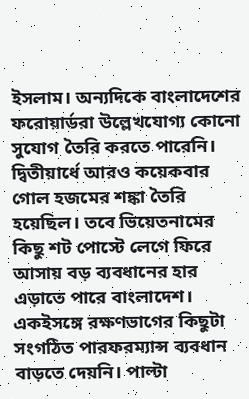ইসলাম। অন্যদিকে বাংলাদেশের ফরোয়ার্ডরা উল্লেখযোগ্য কোনো সুযোগ তৈরি করতে পারেনি। দ্বিতীয়ার্ধে আরও কয়েকবার গোল হজমের শঙ্কা তৈরি হয়েছিল। তবে ভিয়েতনামের কিছু শট পোস্টে লেগে ফিরে আসায় বড় ব্যবধানের হার এড়াতে পারে বাংলাদেশ। একইসঙ্গে রক্ষণভাগের কিছুটা সংগঠিত পারফরম্যান্স ব্যবধান বাড়তে দেয়নি। পাল্টা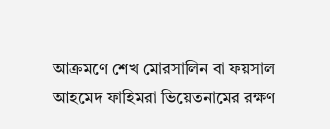আক্রমণে শেখ মোরসালিন বা ফয়সাল আহমেদ ফাহিমরা ভিয়েতনামের রক্ষণ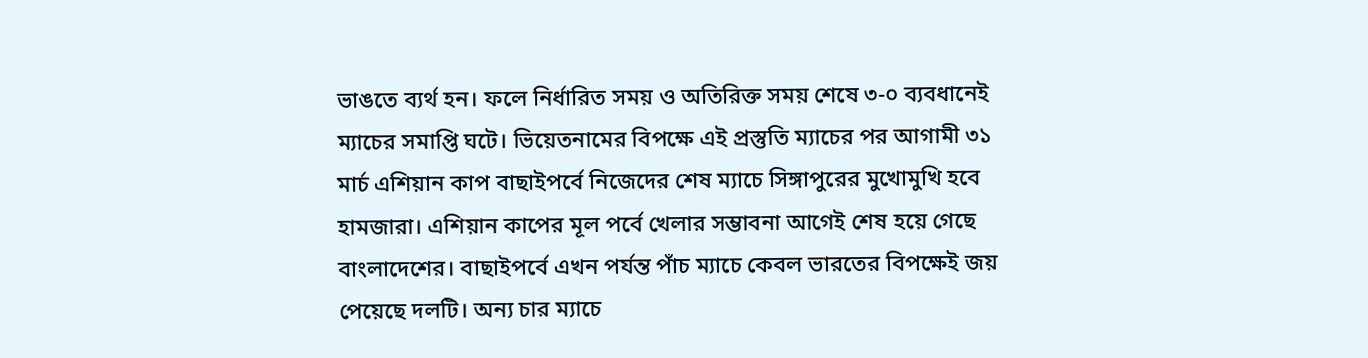ভাঙতে ব্যর্থ হন। ফলে নির্ধারিত সময় ও অতিরিক্ত সময় শেষে ৩-০ ব্যবধানেই ম্যাচের সমাপ্তি ঘটে। ভিয়েতনামের বিপক্ষে এই প্রস্তুতি ম্যাচের পর আগামী ৩১ মার্চ এশিয়ান কাপ বাছাইপর্বে নিজেদের শেষ ম্যাচে সিঙ্গাপুরের মুখোমুখি হবে হামজারা। এশিয়ান কাপের মূল পর্বে খেলার সম্ভাবনা আগেই শেষ হয়ে গেছে বাংলাদেশের। বাছাইপর্বে এখন পর্যন্ত পাঁচ ম্যাচে কেবল ভারতের বিপক্ষেই জয় পেয়েছে দলটি। অন্য চার ম্যাচে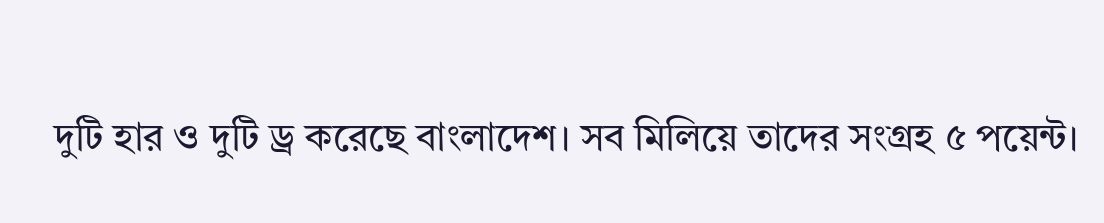দুটি হার ও দুটি ড্র করেছে বাংলাদেশ। সব মিলিয়ে তাদের সংগ্রহ ৫ পয়েন্ট।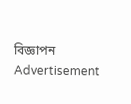বিজ্ঞাপন
Advertisement